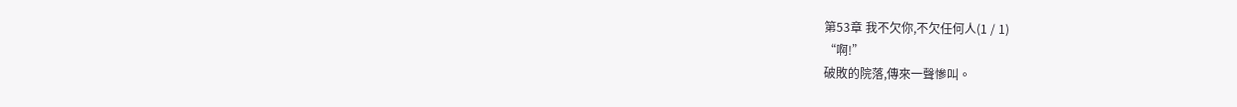第53章 我不欠你,不欠任何人(1 / 1)
“啊!”
破敗的院落,傳來一聲慘叫。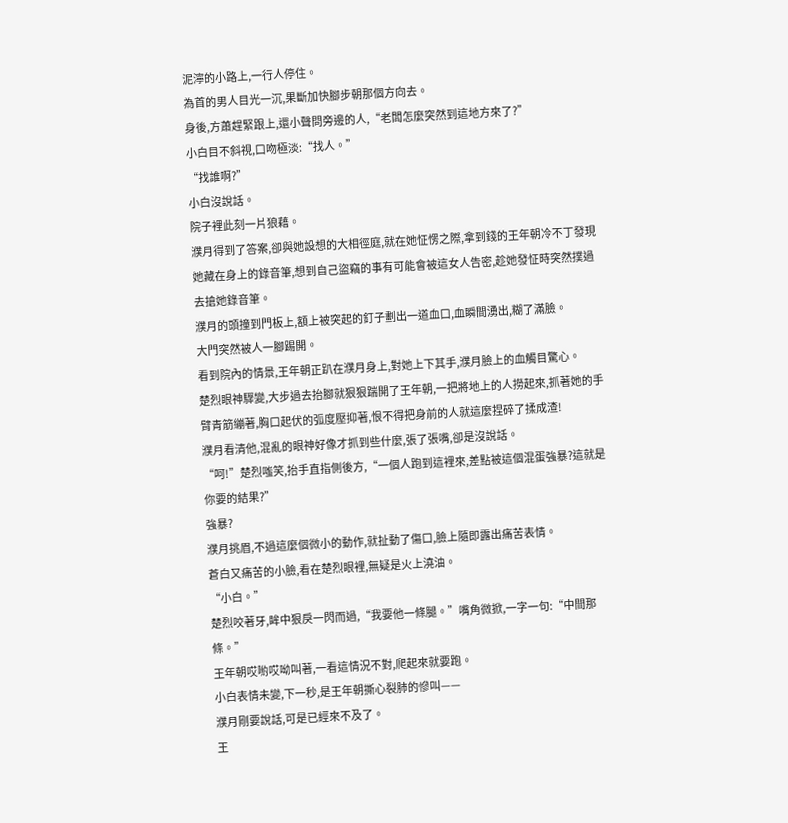泥濘的小路上,一行人停住。
為首的男人目光一沉,果斷加快腳步朝那個方向去。
身後,方蕭趕緊跟上,還小聲問旁邊的人,“老闆怎麼突然到這地方來了?”
小白目不斜視,口吻極淡:“找人。”
“找誰啊?”
小白沒說話。
院子裡此刻一片狼藉。
濮月得到了答案,卻與她設想的大相徑庭,就在她怔愣之際,拿到錢的王年朝冷不丁發現她藏在身上的錄音筆,想到自己盜竊的事有可能會被這女人告密,趁她發怔時突然撲過去搶她錄音筆。
濮月的頭撞到門板上,額上被突起的釘子劃出一道血口,血瞬間湧出,糊了滿臉。
大門突然被人一腳踢開。
看到院內的情景,王年朝正趴在濮月身上,對她上下其手,濮月臉上的血觸目驚心。
楚烈眼神驟變,大步過去抬腳就狠狠踹開了王年朝,一把將地上的人撈起來,抓著她的手臂青筋繃著,胸口起伏的弧度壓抑著,恨不得把身前的人就這麼捏碎了揉成渣!
濮月看清他,混亂的眼神好像才抓到些什麼,張了張嘴,卻是沒說話。
“呵!”楚烈嗤笑,抬手直指側後方,“一個人跑到這裡來,差點被這個混蛋強暴?這就是你要的結果?”
強暴?
濮月挑眉,不過這麼個微小的動作,就扯動了傷口,臉上隨即露出痛苦表情。
蒼白又痛苦的小臉,看在楚烈眼裡,無疑是火上澆油。
“小白。”
楚烈咬著牙,眸中狠戾一閃而過,“我要他一條腿。”嘴角微掀,一字一句:“中間那條。”
王年朝哎喲哎呦叫著,一看這情況不對,爬起來就要跑。
小白表情未變,下一秒,是王年朝撕心裂肺的慘叫——
濮月剛要說話,可是已經來不及了。
王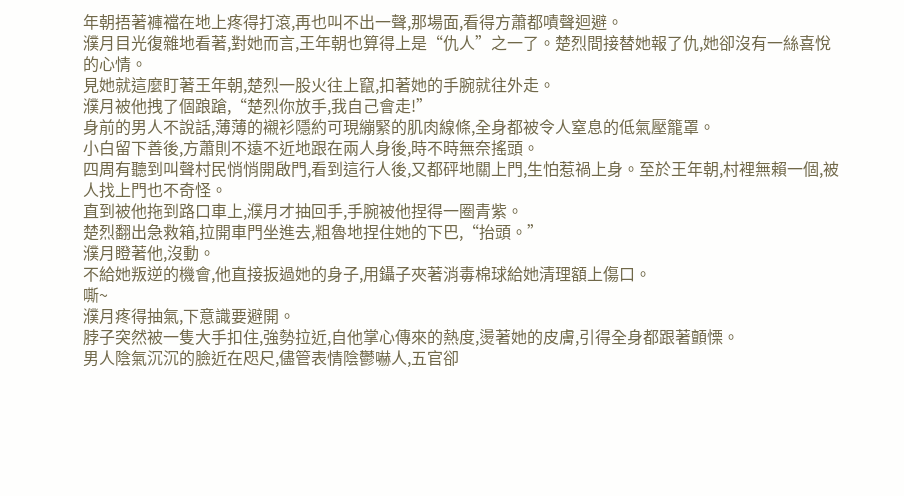年朝捂著褲襠在地上疼得打滾,再也叫不出一聲,那場面,看得方蕭都嘖聲迴避。
濮月目光復雜地看著,對她而言,王年朝也算得上是“仇人”之一了。楚烈間接替她報了仇,她卻沒有一絲喜悅的心情。
見她就這麼盯著王年朝,楚烈一股火往上竄,扣著她的手腕就往外走。
濮月被他拽了個踉蹌,“楚烈你放手,我自己會走!”
身前的男人不說話,薄薄的襯衫隱約可現繃緊的肌肉線條,全身都被令人窒息的低氣壓籠罩。
小白留下善後,方蕭則不遠不近地跟在兩人身後,時不時無奈搖頭。
四周有聽到叫聲村民悄悄開啟門,看到這行人後,又都砰地關上門,生怕惹禍上身。至於王年朝,村裡無賴一個,被人找上門也不奇怪。
直到被他拖到路口車上,濮月才抽回手,手腕被他捏得一圈青紫。
楚烈翻出急救箱,拉開車門坐進去,粗魯地捏住她的下巴,“抬頭。”
濮月瞪著他,沒動。
不給她叛逆的機會,他直接扳過她的身子,用鑷子夾著消毒棉球給她清理額上傷口。
嘶~
濮月疼得抽氣,下意識要避開。
脖子突然被一隻大手扣住,強勢拉近,自他掌心傳來的熱度,燙著她的皮膚,引得全身都跟著顫慄。
男人陰氣沉沉的臉近在咫尺,儘管表情陰鬱嚇人,五官卻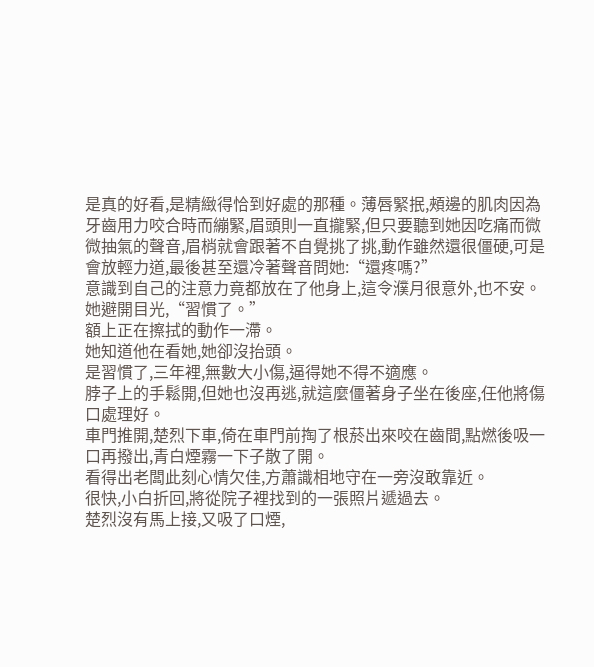是真的好看,是精緻得恰到好處的那種。薄唇緊抿,頰邊的肌肉因為牙齒用力咬合時而繃緊,眉頭則一直攏緊,但只要聽到她因吃痛而微微抽氣的聲音,眉梢就會跟著不自覺挑了挑,動作雖然還很僵硬,可是會放輕力道,最後甚至還冷著聲音問她:“還疼嗎?”
意識到自己的注意力竟都放在了他身上,這令濮月很意外,也不安。
她避開目光,“習慣了。”
額上正在擦拭的動作一滯。
她知道他在看她,她卻沒抬頭。
是習慣了,三年裡,無數大小傷,逼得她不得不適應。
脖子上的手鬆開,但她也沒再逃,就這麼僵著身子坐在後座,任他將傷口處理好。
車門推開,楚烈下車,倚在車門前掏了根菸出來咬在齒間,點燃後吸一口再撥出,青白煙霧一下子散了開。
看得出老闆此刻心情欠佳,方蕭識相地守在一旁沒敢靠近。
很快,小白折回,將從院子裡找到的一張照片遞過去。
楚烈沒有馬上接,又吸了口煙,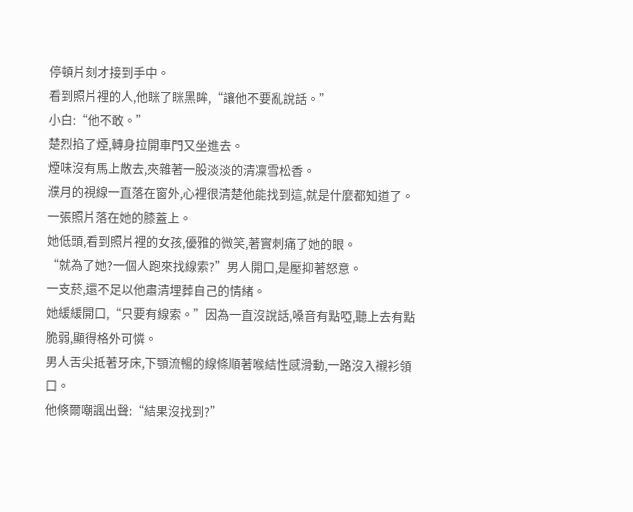停頓片刻才接到手中。
看到照片裡的人,他眯了眯黑眸,“讓他不要亂說話。”
小白:“他不敢。”
楚烈掐了煙,轉身拉開車門又坐進去。
煙味沒有馬上散去,夾雜著一股淡淡的清凜雪松香。
濮月的視線一直落在窗外,心裡很清楚他能找到這,就是什麼都知道了。
一張照片落在她的膝蓋上。
她低頭,看到照片裡的女孩,優雅的微笑,著實刺痛了她的眼。
“就為了她?一個人跑來找線索?”男人開口,是壓抑著怒意。
一支菸,還不足以他肅清埋葬自己的情緒。
她緩緩開口,“只要有線索。”因為一直沒說話,嗓音有點啞,聽上去有點脆弱,顯得格外可憐。
男人舌尖抵著牙床,下顎流暢的線條順著喉結性感滑動,一路沒入襯衫領口。
他倏爾嘲諷出聲:“結果沒找到?”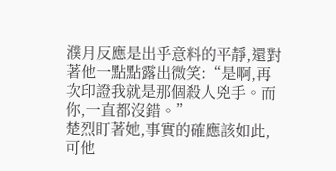濮月反應是出乎意料的平靜,還對著他一點點露出微笑:“是啊,再次印證我就是那個殺人兇手。而你,一直都沒錯。”
楚烈盯著她,事實的確應該如此,可他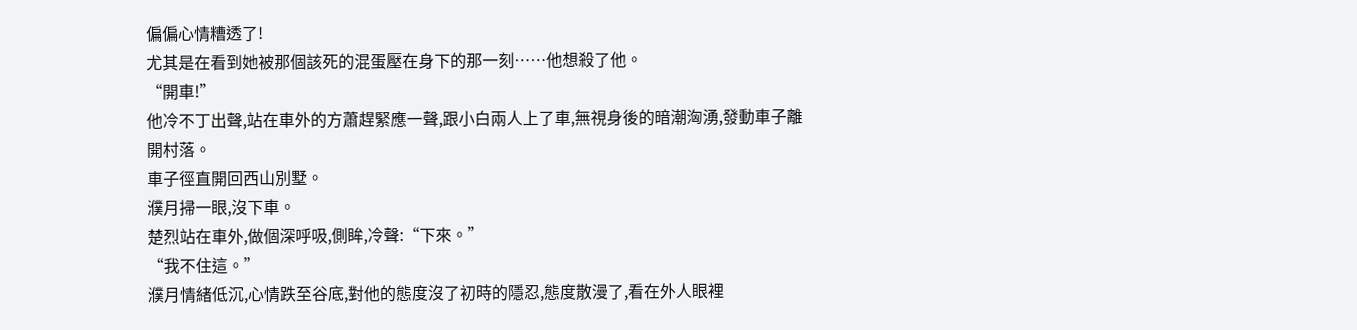偏偏心情糟透了!
尤其是在看到她被那個該死的混蛋壓在身下的那一刻……他想殺了他。
“開車!”
他冷不丁出聲,站在車外的方蕭趕緊應一聲,跟小白兩人上了車,無視身後的暗潮洶湧,發動車子離開村落。
車子徑直開回西山別墅。
濮月掃一眼,沒下車。
楚烈站在車外,做個深呼吸,側眸,冷聲:“下來。”
“我不住這。”
濮月情緒低沉,心情跌至谷底,對他的態度沒了初時的隱忍,態度散漫了,看在外人眼裡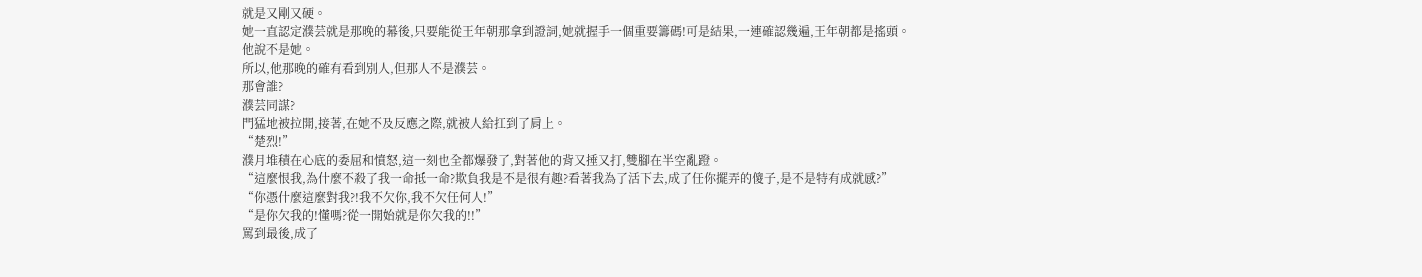就是又剛又硬。
她一直認定濮芸就是那晚的幕後,只要能從王年朝那拿到證詞,她就握手一個重要籌碼!可是結果,一連確認幾遍,王年朝都是搖頭。
他說不是她。
所以,他那晚的確有看到別人,但那人不是濮芸。
那會誰?
濮芸同謀?
門猛地被拉開,接著,在她不及反應之際,就被人給扛到了肩上。
“楚烈!”
濮月堆積在心底的委屈和憤怒,這一刻也全都爆發了,對著他的背又捶又打,雙腳在半空亂蹬。
“這麼恨我,為什麼不殺了我一命抵一命?欺負我是不是很有趣?看著我為了活下去,成了任你擺弄的傻子,是不是特有成就感?”
“你憑什麼這麼對我?!我不欠你,我不欠任何人!”
“是你欠我的!懂嗎?從一開始就是你欠我的!!”
罵到最後,成了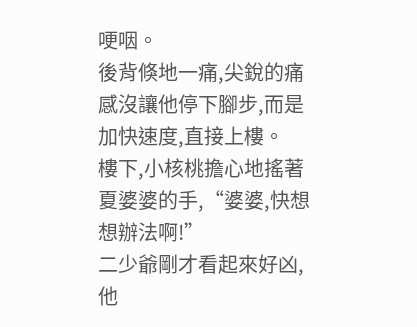哽咽。
後背倏地一痛,尖銳的痛感沒讓他停下腳步,而是加快速度,直接上樓。
樓下,小核桃擔心地搖著夏婆婆的手,“婆婆,快想想辦法啊!”
二少爺剛才看起來好凶,他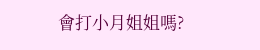會打小月姐姐嗎?